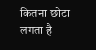कितना छोटा लगता है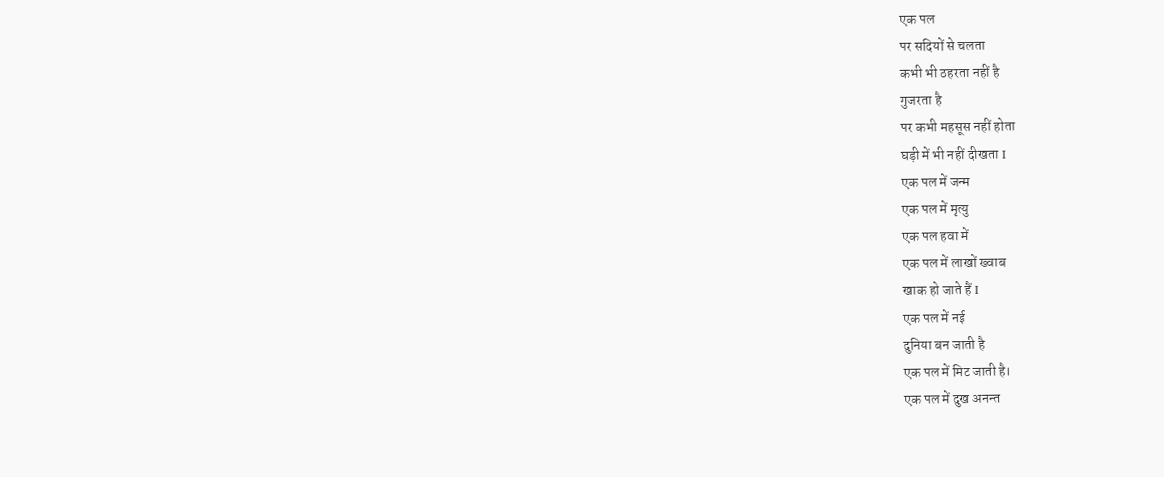एक पल
पर सदियों से चलता
कभी भी ठहरता नहीं है
गुजरता है
पर कभी महसूस नहीं होता
घड़ी में भी नहीं दीखता I
एक पल में जन्म
एक पल में मृत्यु
एक पल हवा में
एक पल में लाखों ख्वाब
खाक हो जाते हैं I
एक पल में नई
दुनिया बन जाती है
एक पल में मिट जाती है।
एक पल में दुख अनन्त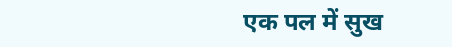एक पल में सुख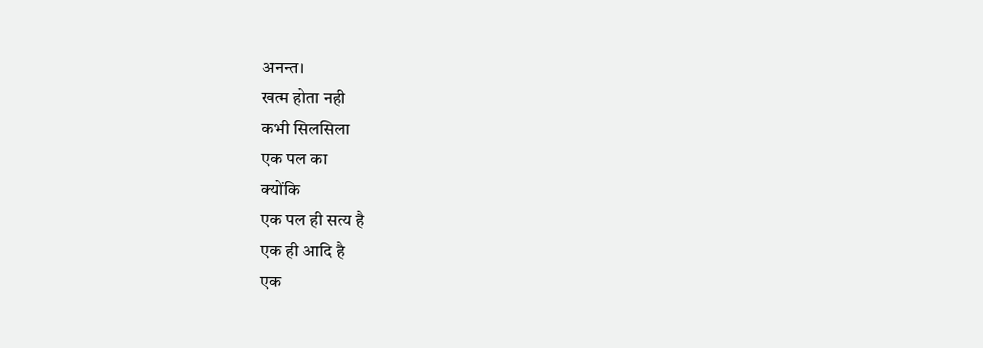अनन्त।
खत्म होता नही
कभी सिलसिला
एक पल का
क्योंकि
एक पल ही सत्य है
एक ही आदि है
एक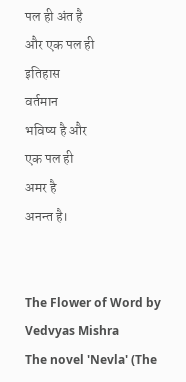पल ही अंत है
और एक पल ही
इतिहास
वर्तमान
भविष्य है और
एक पल ही
अमर है
अनन्त है।


The Flower of Word by Vedvyas Mishra
The novel 'Nevla' (The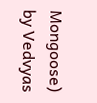Mongoose) by Vedvyas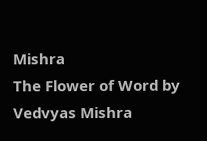Mishra
The Flower of Word by Vedvyas Mishra